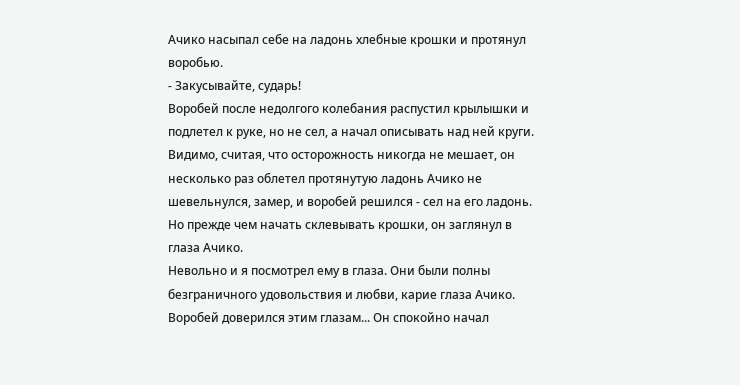Ачико насыпал себе на ладонь хлебные крошки и протянул воробью.
- Закусывайте, сударь!
Воробей после недолгого колебания распустил крылышки и подлетел к руке, но не сел, а начал описывать над ней круги. Видимо, считая, что осторожность никогда не мешает, он несколько раз облетел протянутую ладонь Ачико не шевельнулся, замер, и воробей решился - сел на его ладонь. Но прежде чем начать склевывать крошки, он заглянул в глаза Ачико.
Невольно и я посмотрел ему в глаза. Они были полны безграничного удовольствия и любви, карие глаза Ачико. Воробей доверился этим глазам... Он спокойно начал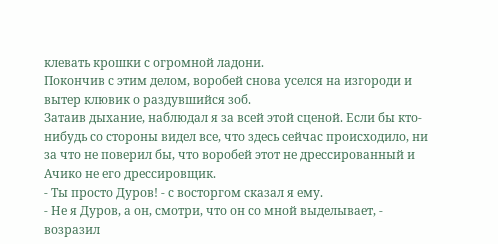клевать крошки с огромной ладони.
Покончив с этим делом, воробей снова уселся на изгороди и вытер клювик о раздувшийся зоб.
Затаив дыхание, наблюдал я за всей этой сценой. Если бы кто-нибудь со стороны видел все, что здесь сейчас происходило, ни за что не поверил бы, что воробей этот не дрессированный и Ачико не его дрессировщик.
- Ты просто Дуров! - с восторгом сказал я ему.
- Не я Дуров, а он, смотри, что он со мной выделывает, - возразил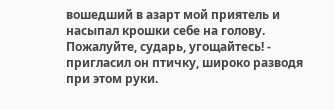вошедший в азарт мой приятель и насыпал крошки себе на голову. Пожалуйте, сударь, угощайтесь! - пригласил он птичку, широко разводя при этом руки.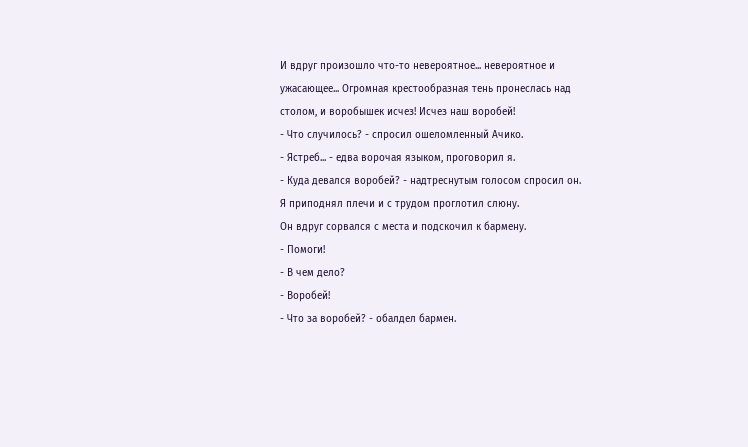И вдруг произошло что-то невероятное... невероятное и ужасающее... Огромная крестообразная тень пронеслась над столом, и воробышек исчез! Исчез наш воробей!
- Что случилось? - спросил ошеломленный Ачико.
- Ястреб... - едва ворочая языком, проговорил я.
- Куда девался воробей? - надтреснутым голосом спросил он.
Я приподнял плечи и с трудом проглотил слюну.
Он вдруг сорвался с места и подскочил к бармену.
- Помоги!
- В чем дело?
- Воробей!
- Что за воробей? - обалдел бармен.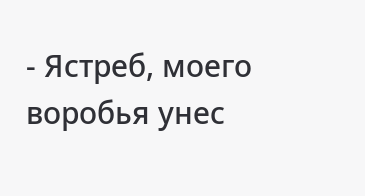- Ястреб, моего воробья унес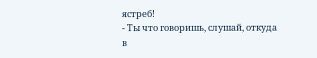ястреб!
- Ты что говоришь, слушай, откуда в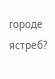городе ястреб?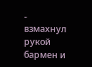- взмахнул рукой бармен и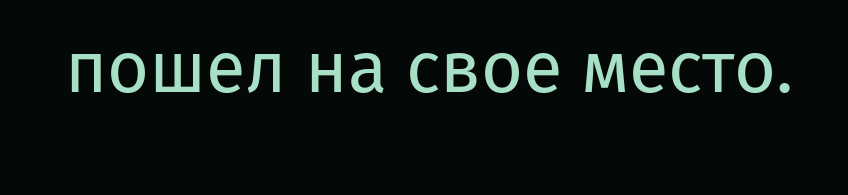пошел на свое место.